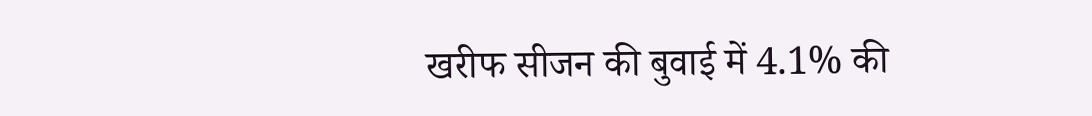खरीफ सीजन की बुवाई में 4.1% की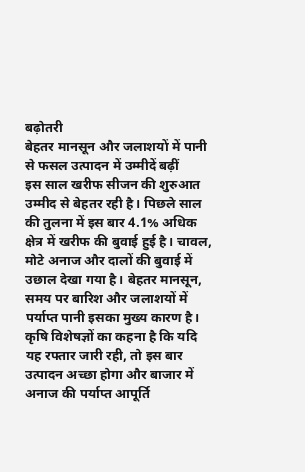बढ़ोतरी
बेहतर मानसून और जलाशयों में पानी से फसल उत्पादन में उम्मीदें बढ़ीं
इस साल खरीफ सीजन की शुरुआत उम्मीद से बेहतर रही है। पिछले साल की तुलना में इस बार 4.1% अधिक क्षेत्र में खरीफ की बुवाई हुई है। चावल, मोटे अनाज और दालों की बुवाई में उछाल देखा गया है। बेहतर मानसून, समय पर बारिश और जलाशयों में पर्याप्त पानी इसका मुख्य कारण है।
कृषि विशेषज्ञों का कहना है कि यदि यह रफ्तार जारी रही, तो इस बार उत्पादन अच्छा होगा और बाजार में अनाज की पर्याप्त आपूर्ति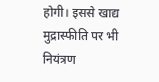होगी। इससे खाद्य मुद्रास्फीति पर भी नियंत्रण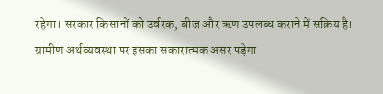रहेगा। सरकार किसानों को उर्वरक, बीज और ऋण उपलब्ध कराने में सक्रिय है।
ग्रामीण अर्थव्यवस्था पर इसका सकारात्मक असर पड़ेगा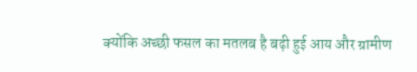क्योंकि अच्छी फसल का मतलब है बढ़ी हुई आय और ग्रामीण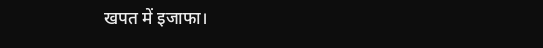खपत में इजाफा।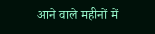आने वाले महीनों में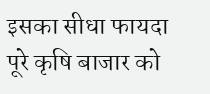इसका सीधा फायदा पूरे कृषि बाजार को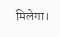मिलेगा।